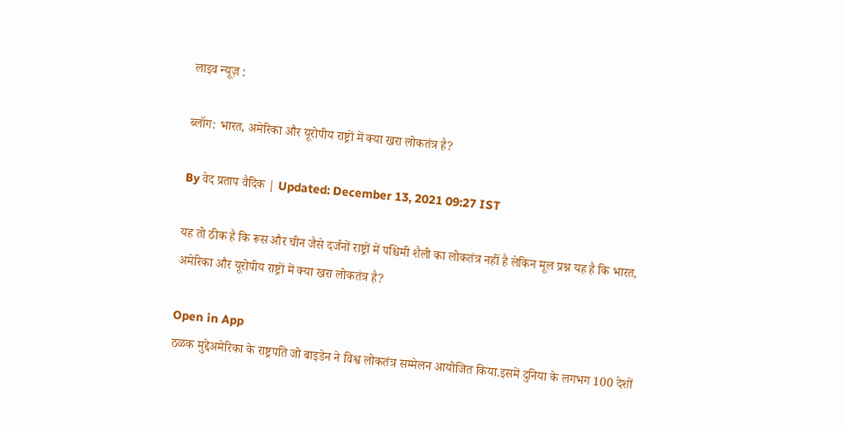लाइव न्यूज़ :

ब्लॉग: भारत, अमेरिका और यूरोपीय राष्ट्रों में क्या खरा लोकतंत्र है?

By वेद प्रताप वैदिक | Updated: December 13, 2021 09:27 IST

यह तो ठीक है कि रूस और चीन जैसे दर्जनों राष्ट्रों में पश्चिमी शैली का लोकतंत्र नहीं है लेकिन मूल प्रश्न यह है कि भारत, अमेरिका और यूरोपीय राष्ट्रों में क्या खरा लोकतंत्र है?

Open in App
ठळक मुद्देअमेरिका के राष्ट्रपति जो बाइडेन ने विश्व लोकतंत्र सम्मेलन आयोजित किया.इसमें दुनिया के लगभग 100 देशों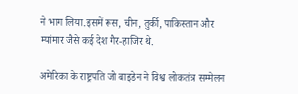ने भाग लिया.इसमें रूस, चीन, तुर्की, पाकिस्तान और म्यांमार जैसे कई देश गैर-हाजिर थे.

अमेरिका के राष्ट्रपति जो बाइडेन ने विश्व लोकतंत्र सम्मेलन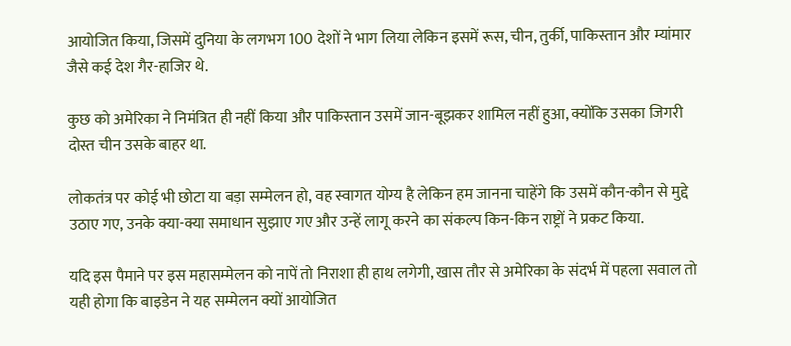आयोजित किया, जिसमें दुनिया के लगभग 100 देशों ने भाग लिया लेकिन इसमें रूस, चीन, तुर्की, पाकिस्तान और म्यांमार जैसे कई देश गैर-हाजिर थे.

कुछ को अमेरिका ने निमंत्रित ही नहीं किया और पाकिस्तान उसमें जान-बूझकर शामिल नहीं हुआ, क्योंकि उसका जिगरी दोस्त चीन उसके बाहर था.

लोकतंत्र पर कोई भी छोटा या बड़ा सम्मेलन हो, वह स्वागत योग्य है लेकिन हम जानना चाहेंगे कि उसमें कौन-कौन से मुद्दे उठाए गए, उनके क्या-क्या समाधान सुझाए गए और उन्हें लागू करने का संकल्प किन-किन राष्ट्रों ने प्रकट किया.

यदि इस पैमाने पर इस महासम्मेलन को नापें तो निराशा ही हाथ लगेगी, खास तौर से अमेरिका के संदर्भ में पहला सवाल तो यही होगा कि बाइडेन ने यह सम्मेलन क्यों आयोजित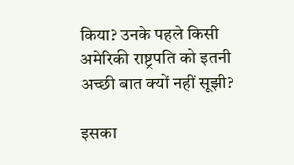किया? उनके पहले किसी अमेरिकी राष्ट्रपति को इतनी अच्छी बात क्यों नहीं सूझी?

इसका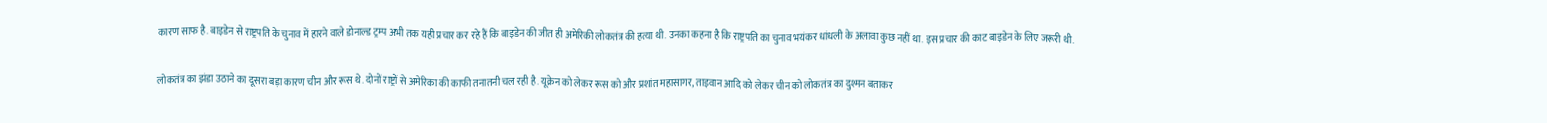कारण साफ है. बाइडेन से राष्ट्रपति के चुनाव में हारने वाले डोनाल्ड ट्रम्प अभी तक यही प्रचार कर रहे हैं कि बाइडेन की जीत ही अमेरिकी लोकतंत्र की हत्या थी. उनका कहना है कि राष्ट्रपति का चुनाव भयंकर धांधली के अलावा कुछ नहीं था. इस प्रचार की काट बाइडेन के लिए जरूरी थी.

लोकतंत्र का झंडा उठाने का दूसरा बड़ा कारण चीन और रूस थे. दोनों राष्ट्रों से अमेरिका की काफी तनातनी चल रही है. यूक्रेन को लेकर रूस को और प्रशांत महासागर, ताइवान आदि को लेकर चीन को लोकतंत्र का दुश्मन बताकर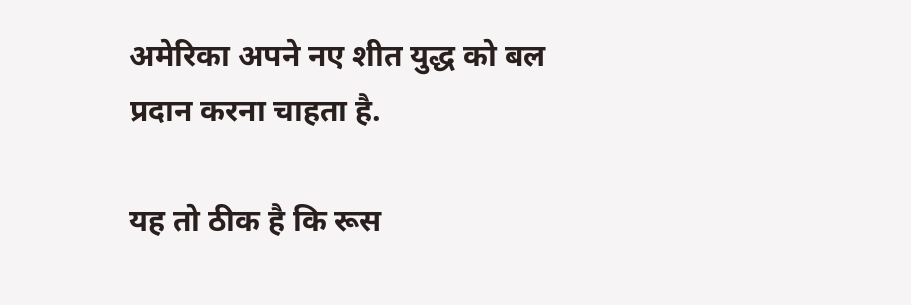अमेरिका अपने नए शीत युद्ध को बल प्रदान करना चाहता है.

यह तो ठीक है कि रूस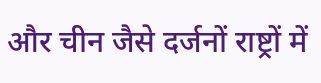और चीन जैसे दर्जनों राष्ट्रों में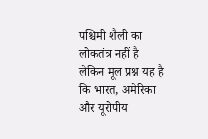पश्चिमी शैली का लोकतंत्र नहीं है लेकिन मूल प्रश्न यह है कि भारत, अमेरिका और यूरोपीय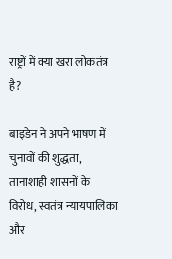राष्ट्रों में क्या खरा लोकतंत्र है?

बाइडेन ने अपने भाषण में चुनावों की शुद्धता, तानाशाही शासनों के विरोध, स्वतंत्र न्यायपालिका और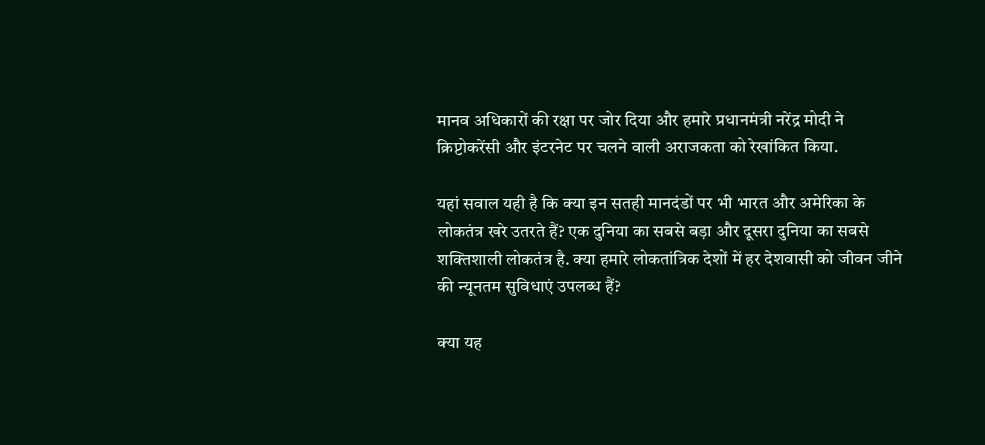मानव अधिकारों की रक्षा पर जोर दिया और हमारे प्रधानमंत्री नरेंद्र मोदी ने क्रिप्टोकरेंसी और इंटरनेट पर चलने वाली अराजकता को रेखांकित किया.

यहां सवाल यही है कि क्या इन सतही मानदंडों पर भी भारत और अमेरिका के लोकतंत्र खरे उतरते हैं? एक दुनिया का सबसे बड़ा और दूसरा दुनिया का सबसे शक्तिशाली लोकतंत्र है. क्या हमारे लोकतांत्रिक देशों में हर देशवासी को जीवन जीने की न्यूनतम सुविधाएं उपलब्ध हैं?

क्या यह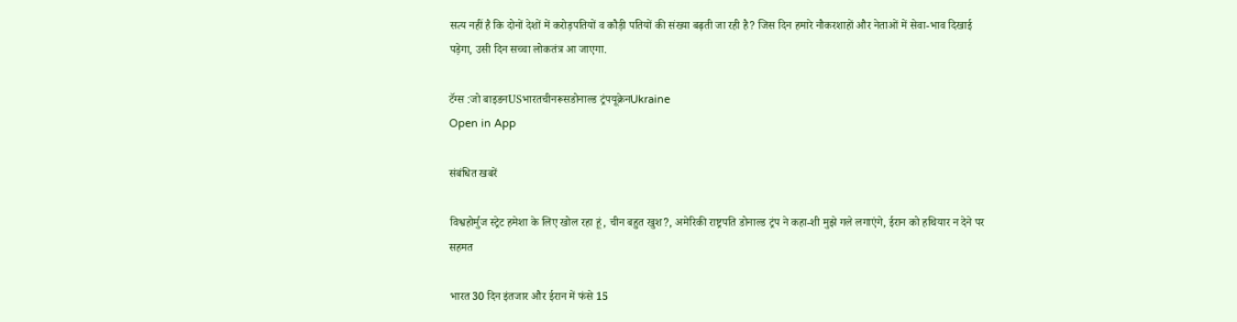सत्य नहीं है कि दोनों देशों में करोड़पतियों व कौड़ी पतियों की संख्या बढ़ती जा रही है? जिस दिन हमारे नौकरशाहों और नेताओं में सेवा-भाव दिखाई पड़ेगा, उसी दिन सच्चा लोकतंत्र आ जाएगा.

टॅग्स :जो बाइडनUSभारतचीनरूसडोनाल्ड ट्रंपयूक्रेनUkraine
Open in App

संबंधित खबरें

विश्वहोर्मुज स्ट्रेट हमेशा के लिए खोल रहा हूं, चीन बहुत खुश?, अमेरिकी राष्ट्रपति डोनाल्ड ट्रंप ने कहा-शी मुझे गले लगाएंगे, ईरान को हथियार न देने पर सहमत

भारत30 दिन इंतजार और ईरान में फंसे 15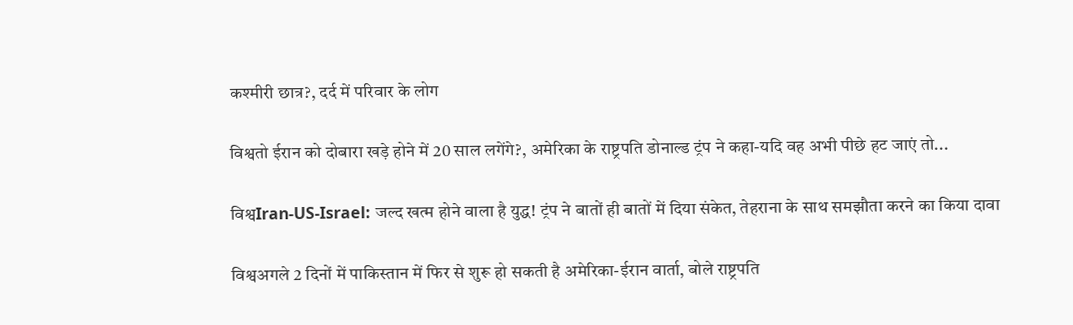कश्मीरी छात्र?, दर्द में परिवार के लोग

विश्वतो ईरान को दोबारा खड़े होने में 20 साल लगेंगे?, अमेरिका के राष्ट्रपति डोनाल्ड ट्रंप ने कहा-यदि वह अभी पीछे हट जाएं तो...

विश्वIran-US-Israel: जल्द खत्म होने वाला है युद्ध! ट्रंप ने बातों ही बातों में दिया संकेत, तेहराना के साथ समझौता करने का किया दावा

विश्वअगले 2 दिनों में पाकिस्तान में फिर से शुरू हो सकती है अमेरिका-ईरान वार्ता, बोले राष्ट्रपति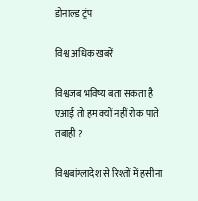डोनाल्ड ट्रंप

विश्व अधिक खबरें

विश्वजब भविष्य बता सकता है एआई तो हम क्यों नहीं रोक पाते तबाही ?

विश्वबांग्लादेश से रिश्तों में हसीना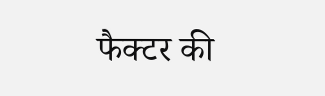फैक्टर की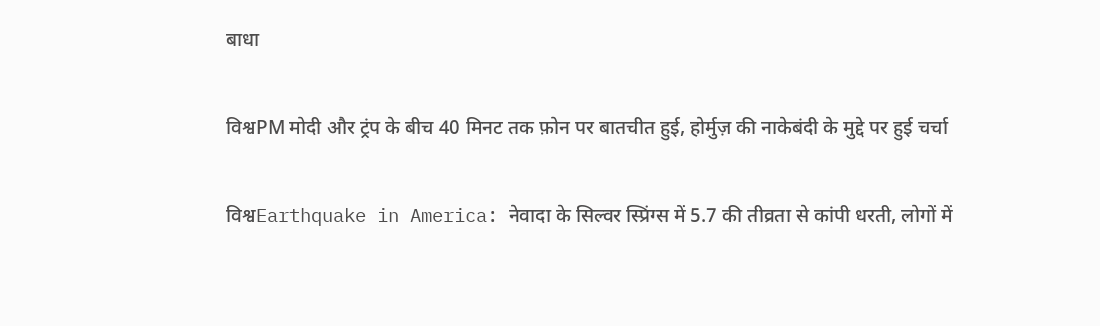बाधा

विश्वPM मोदी और ट्रंप के बीच 40 मिनट तक फ़ोन पर बातचीत हुई, होर्मुज़ की नाकेबंदी के मुद्दे पर हुई चर्चा

विश्वEarthquake in America: नेवादा के सिल्वर स्प्रिंग्स में 5.7 की तीव्रता से कांपी धरती, लोगों में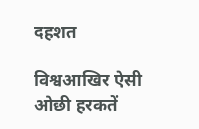दहशत

विश्वआखिर ऐसी ओछी हरकतें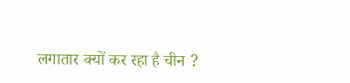लगातार क्यों कर रहा है चीन ?